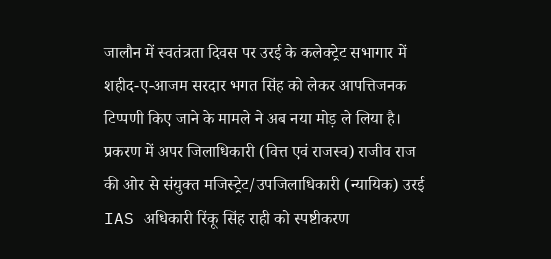जालौन में स्वतंत्रता दिवस पर उरई के कलेक्ट्रेट सभागार में शहीद-ए-आजम सरदार भगत सिंह को लेकर आपत्तिजनक टिप्पणी किए जाने के मामले ने अब नया मोड़ ले लिया है। प्रकरण में अपर जिलाधिकारी (वित्त एवं राजस्व) राजीव राज की ओर से संयुक्त मजिस्ट्रेट/उपजिलाधिकारी (न्यायिक) उरई IAS अधिकारी रिंकू सिंह राही को स्पष्टीकरण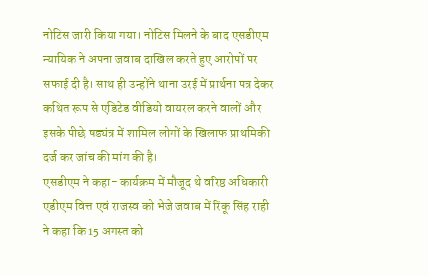नोटिस जारी किया गया। नोटिस मिलने के बाद एसडीएम न्यायिक ने अपना जवाब दाखिल करते हुए आरोपों पर सफाई दी है। साथ ही उन्होंने थाना उरई में प्रार्थना पत्र देकर कथित रूप से एडिटेड वीडियो वायरल करने वालों और इसके पीछे षड्यंत्र में शामिल लोगों के खिलाफ प्राथमिकी दर्ज कर जांच की मांग की है।
एसडीएम ने कहा- कार्यक्रम में मौजूद थे वरिष्ठ अधिकारी
एडीएम वित्त एवं राजस्व को भेजे जवाब में रिंकू सिंह राही ने कहा कि 15 अगस्त को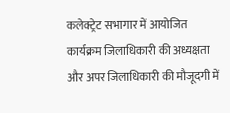कलेक्ट्रेट सभागार में आयोजित कार्यक्रम जिलाधिकारी की अध्यक्षता और अपर जिलाधिकारी की मौजूदगी में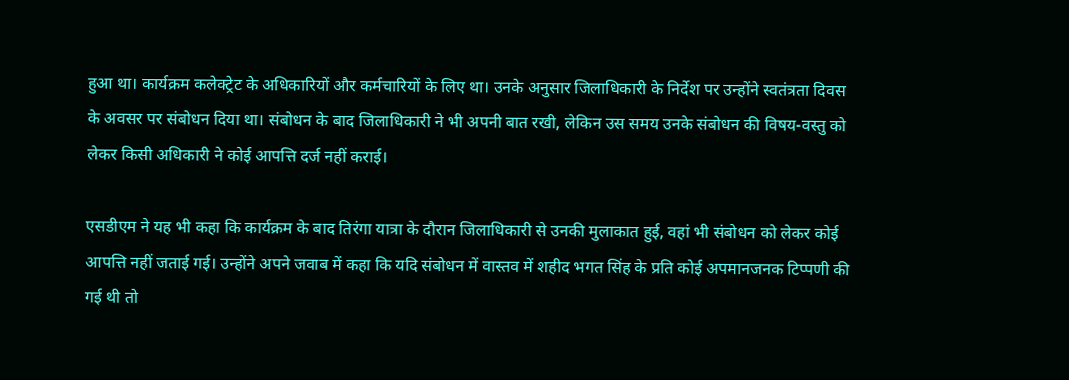हुआ था। कार्यक्रम कलेक्ट्रेट के अधिकारियों और कर्मचारियों के लिए था। उनके अनुसार जिलाधिकारी के निर्देश पर उन्होंने स्वतंत्रता दिवस के अवसर पर संबोधन दिया था। संबोधन के बाद जिलाधिकारी ने भी अपनी बात रखी, लेकिन उस समय उनके संबोधन की विषय-वस्तु को लेकर किसी अधिकारी ने कोई आपत्ति दर्ज नहीं कराई।

एसडीएम ने यह भी कहा कि कार्यक्रम के बाद तिरंगा यात्रा के दौरान जिलाधिकारी से उनकी मुलाकात हुई, वहां भी संबोधन को लेकर कोई आपत्ति नहीं जताई गई। उन्होंने अपने जवाब में कहा कि यदि संबोधन में वास्तव में शहीद भगत सिंह के प्रति कोई अपमानजनक टिप्पणी की गई थी तो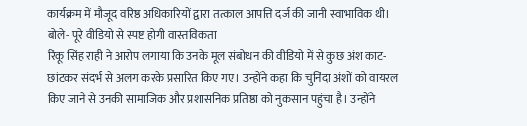कार्यक्रम में मौजूद वरिष्ठ अधिकारियों द्वारा तत्काल आपत्ति दर्ज की जानी स्वाभाविक थी।
बोले- पूरे वीडियो से स्पष्ट होगी वास्तविकता
रिंकू सिंह राही ने आरोप लगाया कि उनके मूल संबोधन की वीडियो में से कुछ अंश काट-छांटकर संदर्भ से अलग करके प्रसारित किए गए। उन्होंने कहा कि चुनिंदा अंशों को वायरल किए जाने से उनकी सामाजिक और प्रशासनिक प्रतिष्ठा को नुकसान पहुंचा है। उन्होंने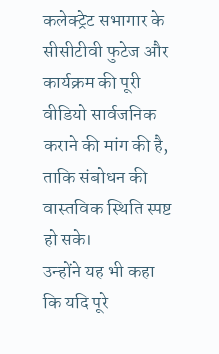कलेक्ट्रेट सभागार के सीसीटीवी फुटेज और कार्यक्रम की पूरी वीडियो सार्वजनिक कराने की मांग की है, ताकि संबोधन की वास्तविक स्थिति स्पष्ट हो सके।
उन्होंने यह भी कहा कि यदि पूरे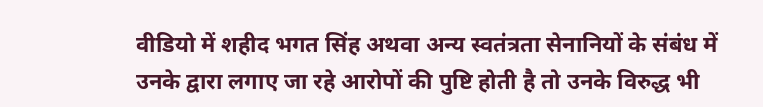वीडियो में शहीद भगत सिंह अथवा अन्य स्वतंत्रता सेनानियों के संबंध में उनके द्वारा लगाए जा रहे आरोपों की पुष्टि होती है तो उनके विरुद्ध भी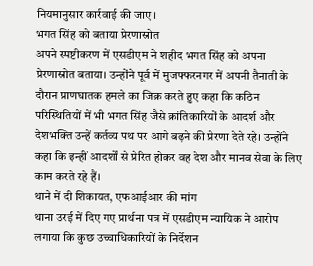नियमानुसार कार्रवाई की जाए।
भगत सिंह को बताया प्रेरणास्रोत
अपने स्पष्टीकरण में एसडीएम ने शहीद भगत सिंह को अपना प्रेरणास्रोत बताया। उन्होंने पूर्व में मुजफ्फरनगर में अपनी तैनाती के दौरान प्राणघातक हमले का जिक्र करते हुए कहा कि कठिन परिस्थितियों में भी भगत सिंह जैसे क्रांतिकारियों के आदर्श और देशभक्ति उन्हें कर्तव्य पथ पर आगे बढ़ने की प्रेरणा देते रहे। उन्होंने कहा कि इन्हीं आदर्शों से प्रेरित होकर वह देश और मानव सेवा के लिए काम करते रहे हैं।
थाने में दी शिकायत, एफआईआर की मांग
थाना उरई में दिए गए प्रार्थना पत्र में एसडीएम न्यायिक ने आरोप लगाया कि कुछ उच्चाधिकारियों के निर्देशन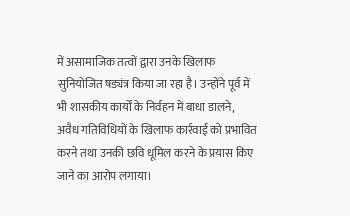में असामाजिक तत्वों द्वारा उनके खिलाफ सुनियोजित षड्यंत्र किया जा रहा है। उन्होंने पूर्व में भी शासकीय कार्यों के निर्वहन में बाधा डालने, अवैध गतिविधियों के खिलाफ कार्रवाई को प्रभावित करने तथा उनकी छवि धूमिल करने के प्रयास किए जाने का आरोप लगाया।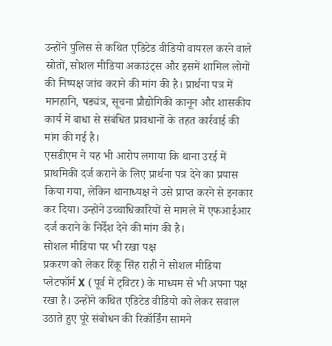उन्होंने पुलिस से कथित एडिटेड वीडियो वायरल करने वाले स्रोतों, सोशल मीडिया अकाउंट्स और इसमें शामिल लोगों की निष्पक्ष जांच कराने की मांग की है। प्रार्थना पत्र में मानहानि, षड्यंत्र, सूचना प्रौद्योगिकी कानून और शासकीय कार्य में बाधा से संबंधित प्रावधानों के तहत कार्रवाई की मांग की गई है।
एसडीएम ने यह भी आरोप लगाया कि थाना उरई में प्राथमिकी दर्ज कराने के लिए प्रार्थना पत्र देने का प्रयास किया गया, लेकिन थानाध्यक्ष ने उसे प्राप्त करने से इनकार कर दिया। उन्होंने उच्चाधिकारियों से मामले में एफआईआर दर्ज कराने के निर्देश देने की मांग की है।
सोशल मीडिया पर भी रखा पक्ष
प्रकरण को लेकर रिंकू सिंह राही ने सोशल मीडिया प्लेटफॉर्म X (पूर्व में ट्विटर) के माध्यम से भी अपना पक्ष रखा है। उन्होंने कथित एडिटेड वीडियो को लेकर सवाल उठाते हुए पूरे संबोधन की रिकॉर्डिंग सामने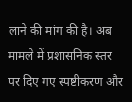लाने की मांग की है। अब मामले में प्रशासनिक स्तर पर दिए गए स्पष्टीकरण और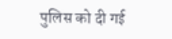पुलिस को दी गई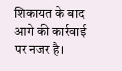शिकायत के बाद आगे की कार्रवाई पर नजर है।